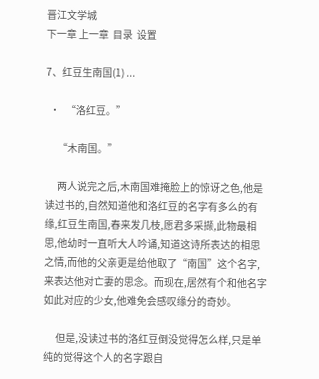晋江文学城
下一章 上一章  目录  设置

7、红豆生南国(1) ...

  •   “洛红豆。”

      “木南国。”

      两人说完之后,木南国难掩脸上的惊讶之色,他是读过书的,自然知道他和洛红豆的名字有多么的有缘,红豆生南国,春来发几枝,愿君多采撷,此物最相思,他幼时一直听大人吟诵,知道这诗所表达的相思之情,而他的父亲更是给他取了“南国”这个名字,来表达他对亡妻的思念。而现在,居然有个和他名字如此对应的少女,他难免会感叹缘分的奇妙。

      但是,没读过书的洛红豆倒没觉得怎么样,只是单纯的觉得这个人的名字跟自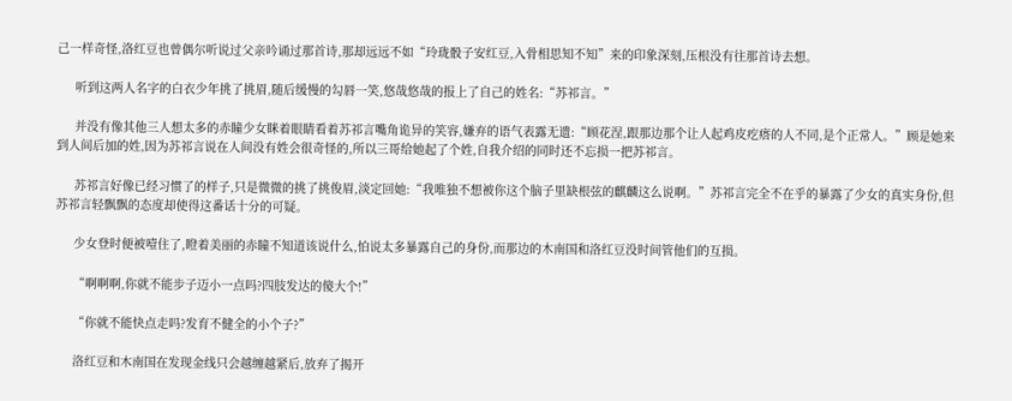己一样奇怪,洛红豆也曾偶尔听说过父亲吟诵过那首诗,那却远远不如“玲珑骰子安红豆,入骨相思知不知”来的印象深刻,压根没有往那首诗去想。

      听到这两人名字的白衣少年挑了挑眉,随后缓慢的勾唇一笑,悠哉悠哉的报上了自己的姓名:“苏祁言。”

      并没有像其他三人想太多的赤瞳少女眯着眼睛看着苏祁言嘴角诡异的笑容,嫌弃的语气表露无遗:“顾花涅,跟那边那个让人起鸡皮疙瘩的人不同,是个正常人。”顾是她来到人间后加的姓,因为苏祁言说在人间没有姓会很奇怪的,所以三哥给她起了个姓,自我介绍的同时还不忘损一把苏祁言。

      苏祁言好像已经习惯了的样子,只是微微的挑了挑俊眉,淡定回她:“我唯独不想被你这个脑子里缺根弦的麒麟这么说啊。”苏祁言完全不在乎的暴露了少女的真实身份,但苏祁言轻飘飘的态度却使得这番话十分的可疑。

      少女登时便被噎住了,瞪着美丽的赤瞳不知道该说什么,怕说太多暴露自己的身份,而那边的木南国和洛红豆没时间管他们的互损。

      “啊啊啊,你就不能步子迈小一点吗?四肢发达的傻大个!”

      “你就不能快点走吗?发育不健全的小个子?”

      洛红豆和木南国在发现金线只会越缠越紧后,放弃了揭开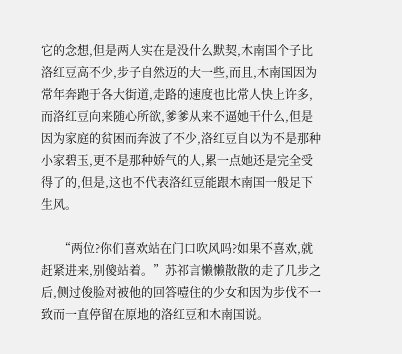它的念想,但是两人实在是没什么默契,木南国个子比洛红豆高不少,步子自然迈的大一些,而且,木南国因为常年奔跑于各大街道,走路的速度也比常人快上许多,而洛红豆向来随心所欲,爹爹从来不逼她干什么,但是因为家庭的贫困而奔波了不少,洛红豆自以为不是那种小家碧玉,更不是那种娇气的人,累一点她还是完全受得了的,但是,这也不代表洛红豆能跟木南国一般足下生风。

      “两位?你们喜欢站在门口吹风吗?如果不喜欢,就赶紧进来,别傻站着。”苏祁言懒懒散散的走了几步之后,侧过俊脸对被他的回答噎住的少女和因为步伐不一致而一直停留在原地的洛红豆和木南国说。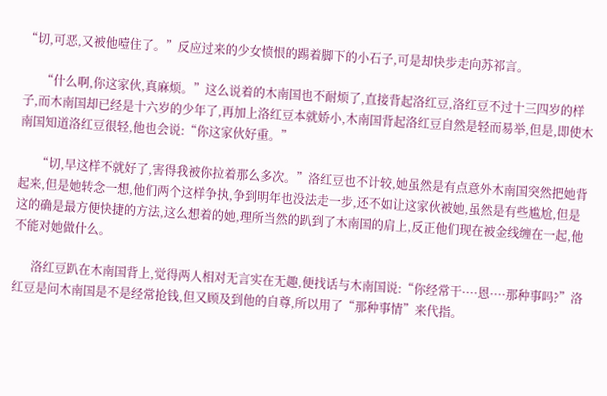“切,可恶,又被他噎住了。”反应过来的少女愤恨的踢着脚下的小石子,可是却快步走向苏祁言。

      “什么啊,你这家伙,真麻烦。”这么说着的木南国也不耐烦了,直接背起洛红豆,洛红豆不过十三四岁的样子,而木南国却已经是十六岁的少年了,再加上洛红豆本就娇小,木南国背起洛红豆自然是轻而易举,但是,即使木南国知道洛红豆很轻,他也会说:“你这家伙好重。”

      “切,早这样不就好了,害得我被你拉着那么多次。”洛红豆也不计较,她虽然是有点意外木南国突然把她背起来,但是她转念一想,他们两个这样争执,争到明年也没法走一步,还不如让这家伙被她,虽然是有些尴尬,但是这的确是最方便快捷的方法,这么想着的她,理所当然的趴到了木南国的肩上,反正他们现在被金线缠在一起,他不能对她做什么。

      洛红豆趴在木南国背上,觉得两人相对无言实在无趣,便找话与木南国说:“你经常干····恩····那种事吗?”洛红豆是问木南国是不是经常抢钱,但又顾及到他的自尊,所以用了“那种事情”来代指。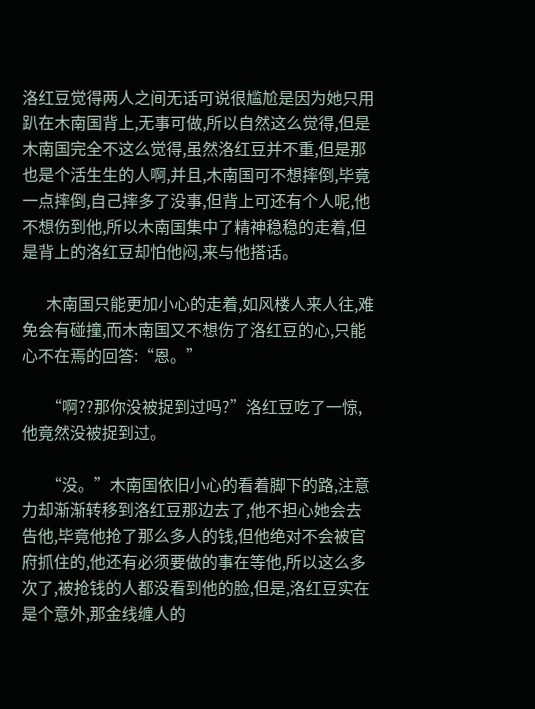洛红豆觉得两人之间无话可说很尴尬是因为她只用趴在木南国背上,无事可做,所以自然这么觉得,但是木南国完全不这么觉得,虽然洛红豆并不重,但是那也是个活生生的人啊,并且,木南国可不想摔倒,毕竟一点摔倒,自己摔多了没事,但背上可还有个人呢,他不想伤到他,所以木南国集中了精神稳稳的走着,但是背上的洛红豆却怕他闷,来与他搭话。

      木南国只能更加小心的走着,如风楼人来人往,难免会有碰撞,而木南国又不想伤了洛红豆的心,只能心不在焉的回答:“恩。”

      “啊??那你没被捉到过吗?”洛红豆吃了一惊,他竟然没被捉到过。

      “没。”木南国依旧小心的看着脚下的路,注意力却渐渐转移到洛红豆那边去了,他不担心她会去告他,毕竟他抢了那么多人的钱,但他绝对不会被官府抓住的,他还有必须要做的事在等他,所以这么多次了,被抢钱的人都没看到他的脸,但是,洛红豆实在是个意外,那金线缠人的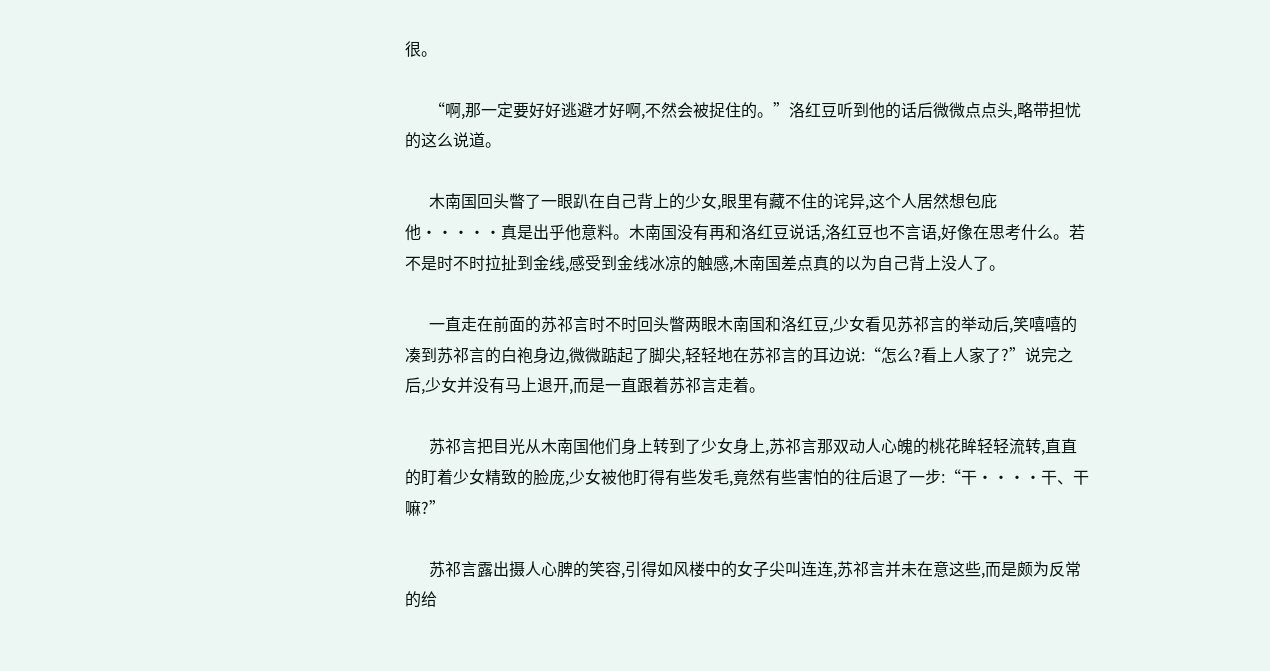很。

      “啊,那一定要好好逃避才好啊,不然会被捉住的。”洛红豆听到他的话后微微点点头,略带担忧的这么说道。

      木南国回头瞥了一眼趴在自己背上的少女,眼里有藏不住的诧异,这个人居然想包庇他·····真是出乎他意料。木南国没有再和洛红豆说话,洛红豆也不言语,好像在思考什么。若不是时不时拉扯到金线,感受到金线冰凉的触感,木南国差点真的以为自己背上没人了。

      一直走在前面的苏祁言时不时回头瞥两眼木南国和洛红豆,少女看见苏祁言的举动后,笑嘻嘻的凑到苏祁言的白袍身边,微微踮起了脚尖,轻轻地在苏祁言的耳边说:“怎么?看上人家了?”说完之后,少女并没有马上退开,而是一直跟着苏祁言走着。

      苏祁言把目光从木南国他们身上转到了少女身上,苏祁言那双动人心魄的桃花眸轻轻流转,直直的盯着少女精致的脸庞,少女被他盯得有些发毛,竟然有些害怕的往后退了一步:“干····干、干嘛?”

      苏祁言露出摄人心脾的笑容,引得如风楼中的女子尖叫连连,苏祁言并未在意这些,而是颇为反常的给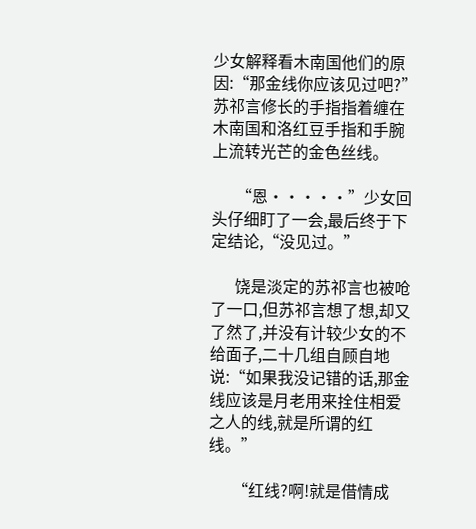少女解释看木南国他们的原因:“那金线你应该见过吧?”苏祁言修长的手指指着缠在木南国和洛红豆手指和手腕上流转光芒的金色丝线。

      “恩·····”少女回头仔细盯了一会,最后终于下定结论,“没见过。”

      饶是淡定的苏祁言也被呛了一口,但苏祁言想了想,却又了然了,并没有计较少女的不给面子,二十几组自顾自地说:“如果我没记错的话,那金线应该是月老用来拴住相爱之人的线,就是所谓的红线。”

      “红线?啊!就是借情成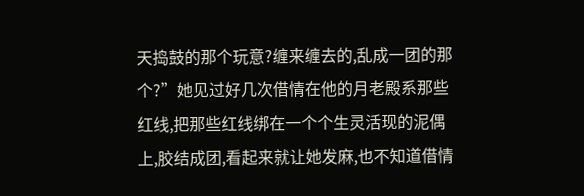天捣鼓的那个玩意?缠来缠去的,乱成一团的那个?”她见过好几次借情在他的月老殿系那些红线,把那些红线绑在一个个生灵活现的泥偶上,胶结成团,看起来就让她发麻,也不知道借情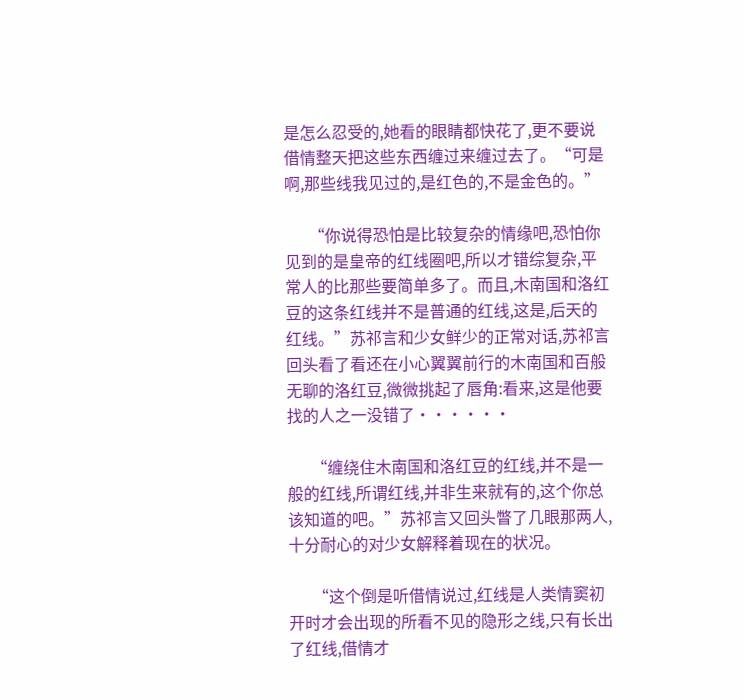是怎么忍受的,她看的眼睛都快花了,更不要说借情整天把这些东西缠过来缠过去了。“可是啊,那些线我见过的,是红色的,不是金色的。”

      “你说得恐怕是比较复杂的情缘吧,恐怕你见到的是皇帝的红线圈吧,所以才错综复杂,平常人的比那些要简单多了。而且,木南国和洛红豆的这条红线并不是普通的红线,这是,后天的红线。”苏祁言和少女鲜少的正常对话,苏祁言回头看了看还在小心翼翼前行的木南国和百般无聊的洛红豆,微微挑起了唇角:看来,这是他要找的人之一没错了······

      “缠绕住木南国和洛红豆的红线,并不是一般的红线,所谓红线,并非生来就有的,这个你总该知道的吧。”苏祁言又回头瞥了几眼那两人,十分耐心的对少女解释着现在的状况。

      “这个倒是听借情说过,红线是人类情窦初开时才会出现的所看不见的隐形之线,只有长出了红线,借情才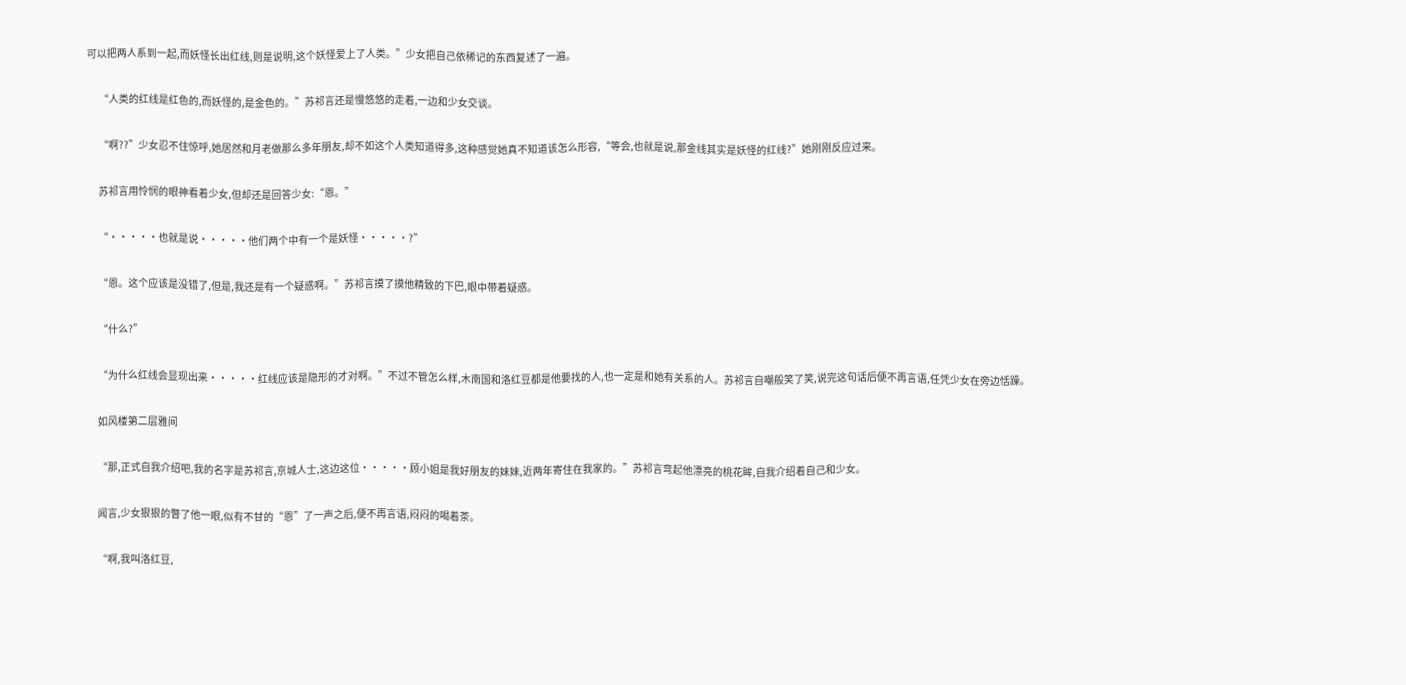可以把两人系到一起,而妖怪长出红线,则是说明,这个妖怪爱上了人类。”少女把自己依稀记的东西复述了一遍。

      “人类的红线是红色的,而妖怪的,是金色的。”苏祁言还是慢悠悠的走着,一边和少女交谈。

      “啊??”少女忍不住惊呼,她居然和月老做那么多年朋友,却不如这个人类知道得多,这种感觉她真不知道该怎么形容,“等会,也就是说,那金线其实是妖怪的红线?”她刚刚反应过来。

      苏祁言用怜悯的眼神看着少女,但却还是回答少女:“恩。”

      “·····也就是说·····他们两个中有一个是妖怪·····?”

      “恩。这个应该是没错了,但是,我还是有一个疑惑啊。”苏祁言摸了摸他精致的下巴,眼中带着疑惑。

      “什么?”

      “为什么红线会显现出来·····红线应该是隐形的才对啊。”不过不管怎么样,木南国和洛红豆都是他要找的人,也一定是和她有关系的人。苏祁言自嘲般笑了笑,说完这句话后便不再言语,任凭少女在旁边恬躁。

      如风楼第二层雅间

      “那,正式自我介绍吧,我的名字是苏祁言,京城人士,这边这位·····顾小姐是我好朋友的妹妹,近两年寄住在我家的。”苏祁言弯起他漂亮的桃花眸,自我介绍着自己和少女。

      闻言,少女狠狠的瞥了他一眼,似有不甘的“恩”了一声之后,便不再言语,闷闷的喝着茶。

      “啊,我叫洛红豆,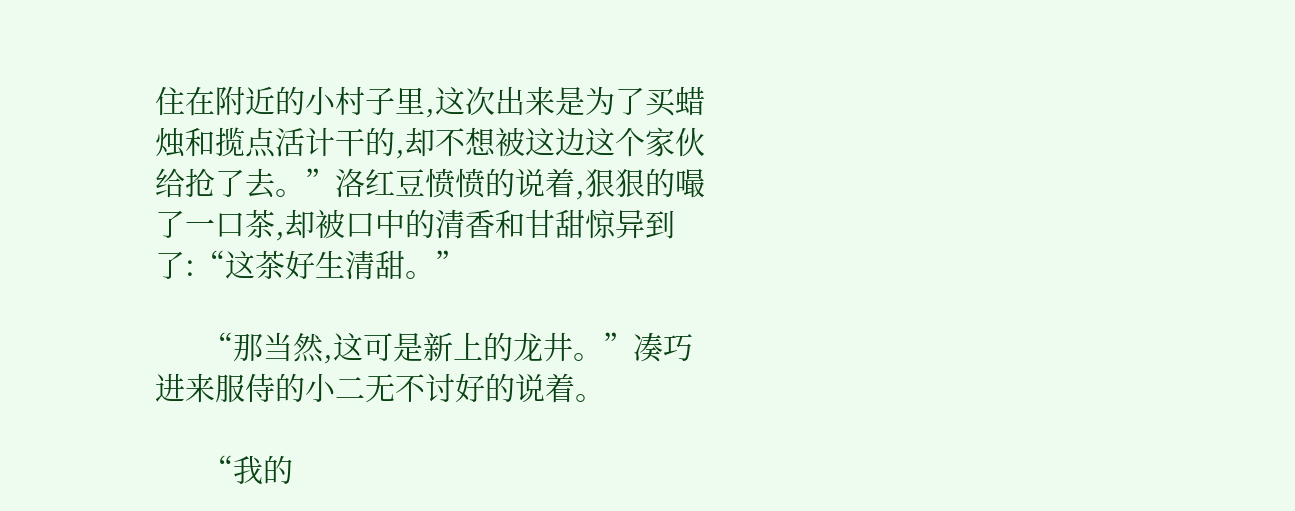住在附近的小村子里,这次出来是为了买蜡烛和揽点活计干的,却不想被这边这个家伙给抢了去。”洛红豆愤愤的说着,狠狠的嘬了一口茶,却被口中的清香和甘甜惊异到了:“这茶好生清甜。”

      “那当然,这可是新上的龙井。”凑巧进来服侍的小二无不讨好的说着。

      “我的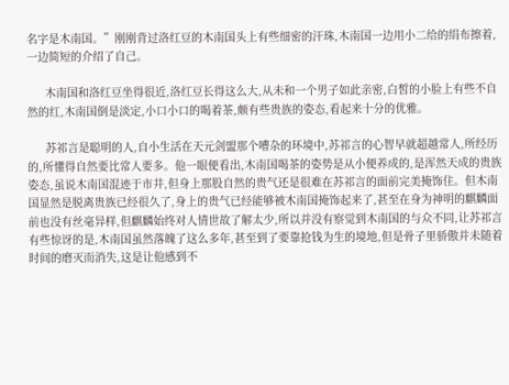名字是木南国。”刚刚背过洛红豆的木南国头上有些细密的汗珠,木南国一边用小二给的绢布擦着,一边简短的介绍了自己。

      木南国和洛红豆坐得很近,洛红豆长得这么大,从未和一个男子如此亲密,白皙的小脸上有些不自然的红,木南国倒是淡定,小口小口的喝着茶,颇有些贵族的姿态,看起来十分的优雅。

      苏祁言是聪明的人,自小生活在天元剑盟那个嘈杂的环境中,苏祁言的心智早就超越常人,所经历的,所懂得自然要比常人要多。他一眼便看出,木南国喝茶的姿势是从小便养成的,是浑然天成的贵族姿态,虽说木南国混迹于市井,但身上那股自然的贵气还是很难在苏祁言的面前完美掩饰住。但木南国显然是脱离贵族已经很久了,身上的贵气已经能够被木南国掩饰起来了,甚至在身为神明的麒麟面前也没有丝毫异样,但麒麟始终对人情世故了解太少,所以并没有察觉到木南国的与众不同,让苏祁言有些惊讶的是,木南国虽然落魄了这么多年,甚至到了要靠抢钱为生的境地,但是骨子里骄傲并未随着时间的磨灭而消失,这是让他感到不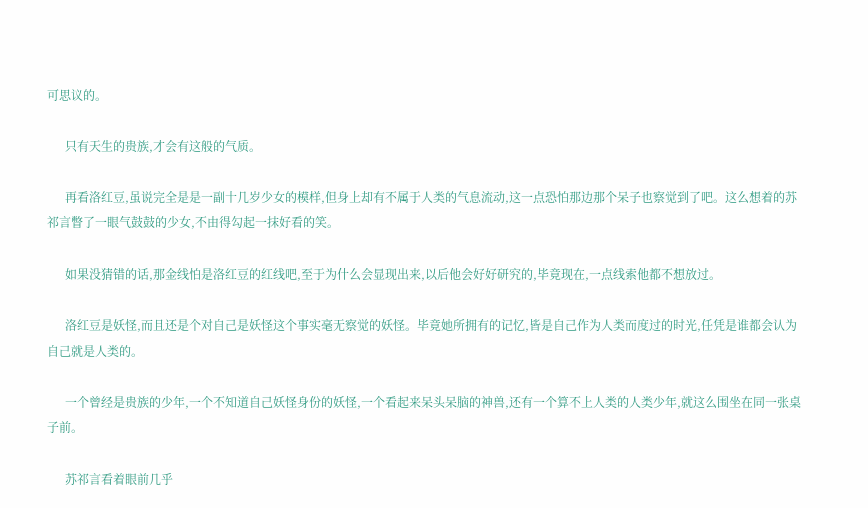可思议的。

      只有天生的贵族,才会有这般的气质。

      再看洛红豆,虽说完全是是一副十几岁少女的模样,但身上却有不属于人类的气息流动,这一点恐怕那边那个呆子也察觉到了吧。这么想着的苏祁言瞥了一眼气鼓鼓的少女,不由得勾起一抹好看的笑。

      如果没猜错的话,那金线怕是洛红豆的红线吧,至于为什么会显现出来,以后他会好好研究的,毕竟现在,一点线索他都不想放过。

      洛红豆是妖怪,而且还是个对自己是妖怪这个事实毫无察觉的妖怪。毕竟她所拥有的记忆,皆是自己作为人类而度过的时光,任凭是谁都会认为自己就是人类的。

      一个曾经是贵族的少年,一个不知道自己妖怪身份的妖怪,一个看起来呆头呆脑的神兽,还有一个算不上人类的人类少年,就这么围坐在同一张桌子前。

      苏祁言看着眼前几乎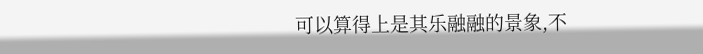可以算得上是其乐融融的景象,不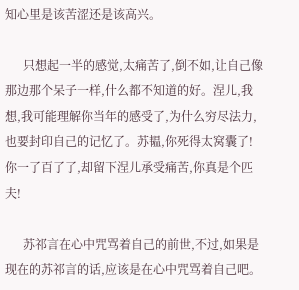知心里是该苦涩还是该高兴。

      只想起一半的感觉,太痛苦了,倒不如,让自己像那边那个呆子一样,什么都不知道的好。涅儿,我想,我可能理解你当年的感受了,为什么穷尽法力,也要封印自己的记忆了。苏韫,你死得太窝囊了!你一了百了了,却留下涅儿承受痛苦,你真是个匹夫!

      苏祁言在心中咒骂着自己的前世,不过,如果是现在的苏祁言的话,应该是在心中咒骂着自己吧。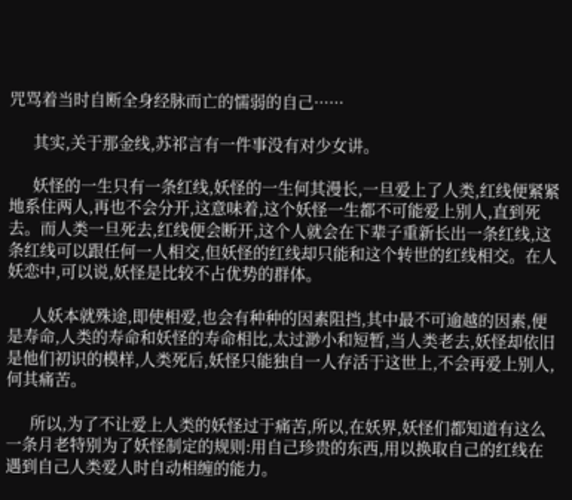咒骂着当时自断全身经脉而亡的懦弱的自己······

      其实,关于那金线,苏祁言有一件事没有对少女讲。

      妖怪的一生只有一条红线,妖怪的一生何其漫长,一旦爱上了人类,红线便紧紧地系住两人,再也不会分开,这意味着,这个妖怪一生都不可能爱上别人,直到死去。而人类一旦死去,红线便会断开,这个人就会在下辈子重新长出一条红线,这条红线可以跟任何一人相交,但妖怪的红线却只能和这个转世的红线相交。在人妖恋中,可以说,妖怪是比较不占优势的群体。

      人妖本就殊途,即使相爱,也会有种种的因素阻挡,其中最不可逾越的因素,便是寿命,人类的寿命和妖怪的寿命相比,太过渺小和短暂,当人类老去,妖怪却依旧是他们初识的模样,人类死后,妖怪只能独自一人存活于这世上,不会再爱上别人,何其痛苦。

      所以,为了不让爱上人类的妖怪过于痛苦,所以,在妖界,妖怪们都知道有这么一条月老特别为了妖怪制定的规则:用自己珍贵的东西,用以换取自己的红线在遇到自己人类爱人时自动相缠的能力。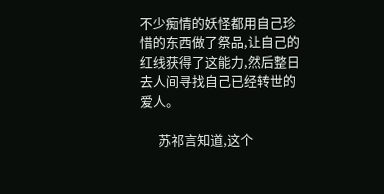不少痴情的妖怪都用自己珍惜的东西做了祭品,让自己的红线获得了这能力,然后整日去人间寻找自己已经转世的爱人。

      苏祁言知道,这个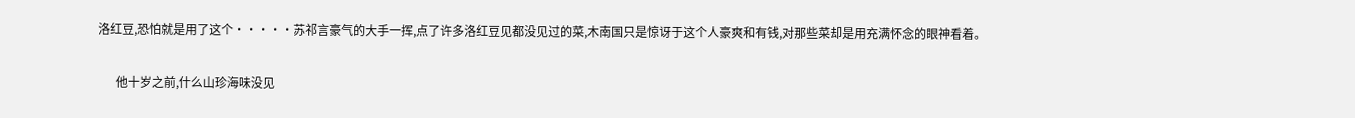洛红豆,恐怕就是用了这个·····苏祁言豪气的大手一挥,点了许多洛红豆见都没见过的菜,木南国只是惊讶于这个人豪爽和有钱,对那些菜却是用充满怀念的眼神看着。

      他十岁之前,什么山珍海味没见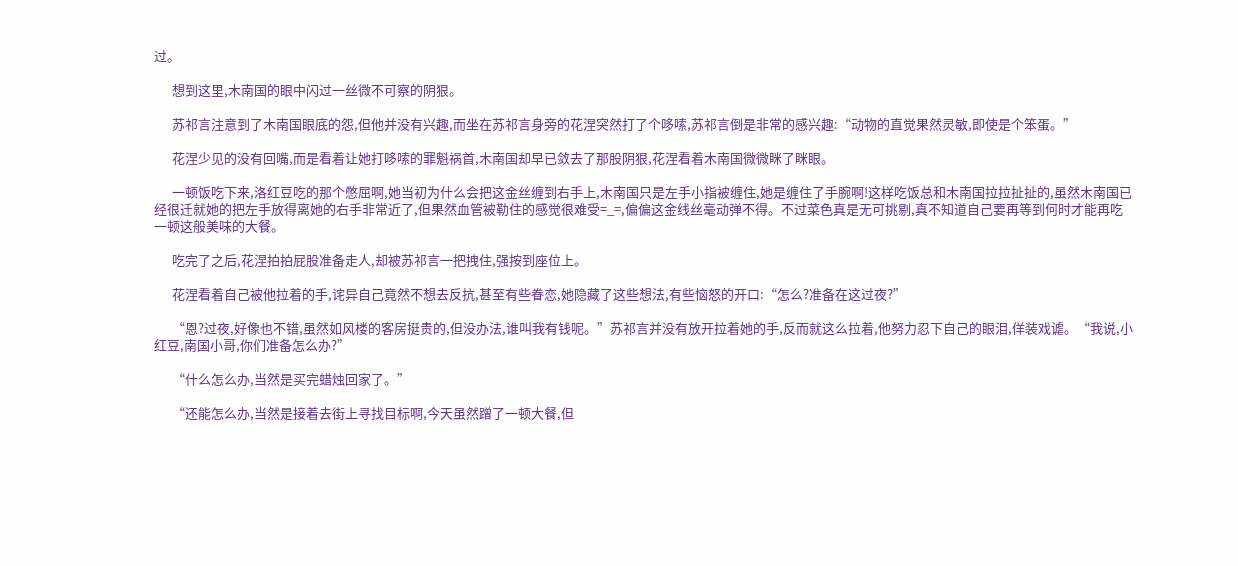过。

      想到这里,木南国的眼中闪过一丝微不可察的阴狠。

      苏祁言注意到了木南国眼底的怨,但他并没有兴趣,而坐在苏祁言身旁的花涅突然打了个哆嗦,苏祁言倒是非常的感兴趣:“动物的直觉果然灵敏,即使是个笨蛋。”

      花涅少见的没有回嘴,而是看着让她打哆嗦的罪魁祸首,木南国却早已敛去了那股阴狠,花涅看着木南国微微眯了眯眼。

      一顿饭吃下来,洛红豆吃的那个憋屈啊,她当初为什么会把这金丝缠到右手上,木南国只是左手小指被缠住,她是缠住了手腕啊!这样吃饭总和木南国拉拉扯扯的,虽然木南国已经很迁就她的把左手放得离她的右手非常近了,但果然血管被勒住的感觉很难受=_=,偏偏这金线丝毫动弹不得。不过菜色真是无可挑剔,真不知道自己要再等到何时才能再吃一顿这般美味的大餐。

      吃完了之后,花涅拍拍屁股准备走人,却被苏祁言一把拽住,强按到座位上。

      花涅看着自己被他拉着的手,诧异自己竟然不想去反抗,甚至有些眷恋,她隐藏了这些想法,有些恼怒的开口:“怎么?准备在这过夜?”

      “恩?过夜,好像也不错,虽然如风楼的客房挺贵的,但没办法,谁叫我有钱呢。”苏祁言并没有放开拉着她的手,反而就这么拉着,他努力忍下自己的眼泪,佯装戏谑。“我说,小红豆,南国小哥,你们准备怎么办?”

      “什么怎么办,当然是买完蜡烛回家了。”

      “还能怎么办,当然是接着去街上寻找目标啊,今天虽然蹭了一顿大餐,但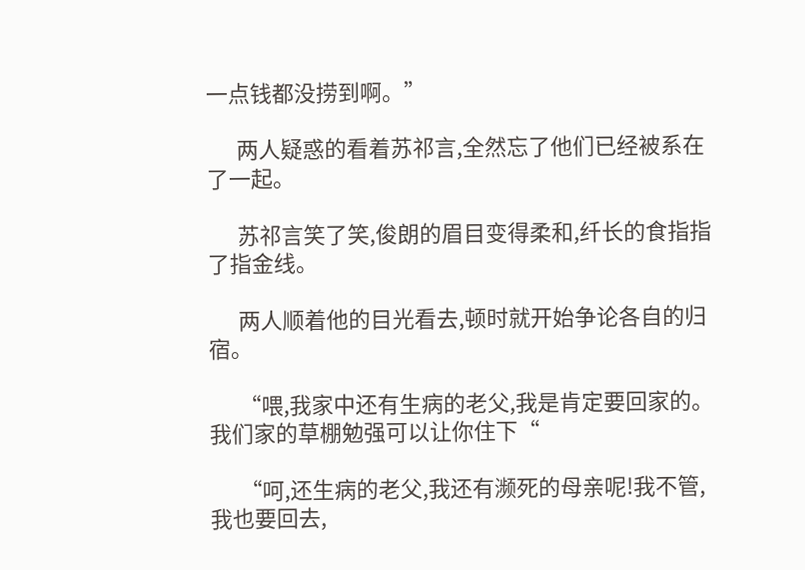一点钱都没捞到啊。”

      两人疑惑的看着苏祁言,全然忘了他们已经被系在了一起。

      苏祁言笑了笑,俊朗的眉目变得柔和,纤长的食指指了指金线。

      两人顺着他的目光看去,顿时就开始争论各自的归宿。

      “喂,我家中还有生病的老父,我是肯定要回家的。我们家的草棚勉强可以让你住下“

      “呵,还生病的老父,我还有濒死的母亲呢!我不管,我也要回去,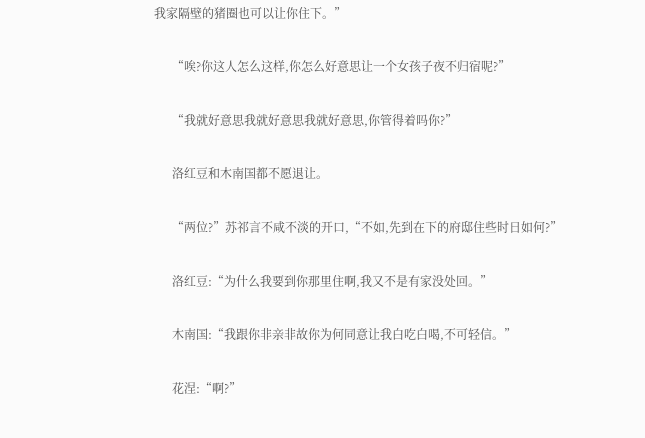我家隔壁的猪圈也可以让你住下。”

      “唉?你这人怎么这样,你怎么好意思让一个女孩子夜不归宿呢?”

      “我就好意思我就好意思我就好意思,你管得着吗你?”

      洛红豆和木南国都不愿退让。

      “两位?”苏祁言不咸不淡的开口,“不如,先到在下的府邸住些时日如何?”

      洛红豆:“为什么我要到你那里住啊,我又不是有家没处回。”

      木南国:“我跟你非亲非故你为何同意让我白吃白喝,不可轻信。”

      花涅:“啊?”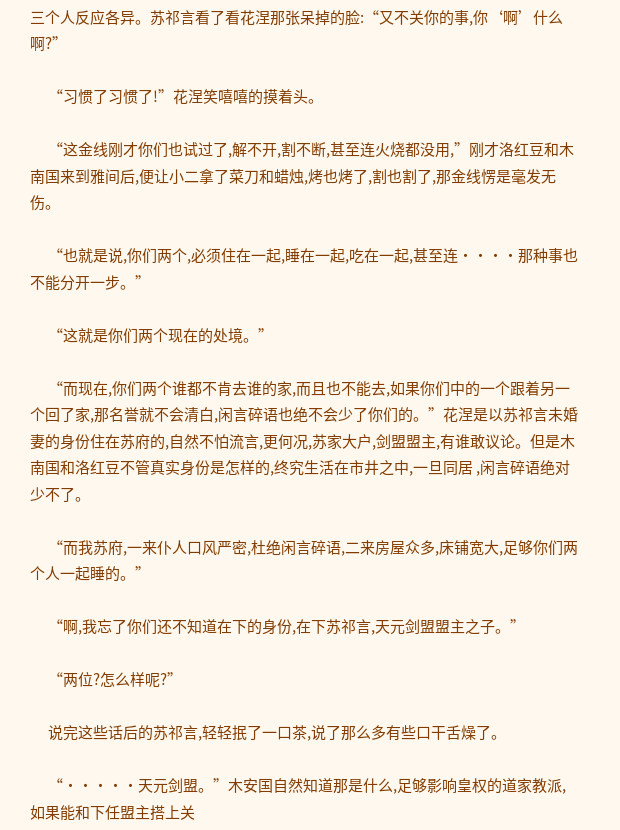三个人反应各异。苏祁言看了看花涅那张呆掉的脸:“又不关你的事,你‘啊’什么啊?”

      “习惯了习惯了!”花涅笑嘻嘻的摸着头。

      “这金线刚才你们也试过了,解不开,割不断,甚至连火烧都没用,”刚才洛红豆和木南国来到雅间后,便让小二拿了菜刀和蜡烛,烤也烤了,割也割了,那金线愣是毫发无伤。

      “也就是说,你们两个,必须住在一起,睡在一起,吃在一起,甚至连····那种事也不能分开一步。”

      “这就是你们两个现在的处境。”

      “而现在,你们两个谁都不肯去谁的家,而且也不能去,如果你们中的一个跟着另一个回了家,那名誉就不会清白,闲言碎语也绝不会少了你们的。”花涅是以苏祁言未婚妻的身份住在苏府的,自然不怕流言,更何况,苏家大户,剑盟盟主,有谁敢议论。但是木南国和洛红豆不管真实身份是怎样的,终究生活在市井之中,一旦同居 ,闲言碎语绝对少不了。

      “而我苏府,一来仆人口风严密,杜绝闲言碎语,二来房屋众多,床铺宽大,足够你们两个人一起睡的。”

      “啊,我忘了你们还不知道在下的身份,在下苏祁言,天元剑盟盟主之子。”

      “两位?怎么样呢?”

      说完这些话后的苏祁言,轻轻抿了一口茶,说了那么多有些口干舌燥了。

      “·····天元剑盟。”木安国自然知道那是什么,足够影响皇权的道家教派,如果能和下任盟主搭上关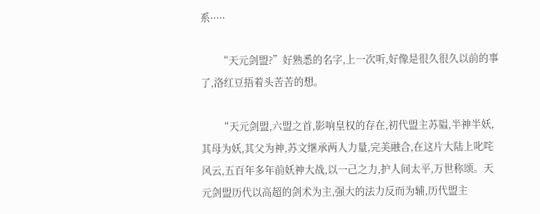系·····

      “天元剑盟?”好熟悉的名字,上一次听,好像是很久很久以前的事了,洛红豆捂着头苦苦的想。

      “天元剑盟,六盟之首,影响皇权的存在,初代盟主苏韫,半神半妖,其母为妖,其父为神,苏文继承两人力量,完美融合,在这片大陆上叱咤风云,五百年多年前妖神大战,以一己之力,护人间太平,万世称颂。天元剑盟历代以高超的剑术为主,强大的法力反而为辅,历代盟主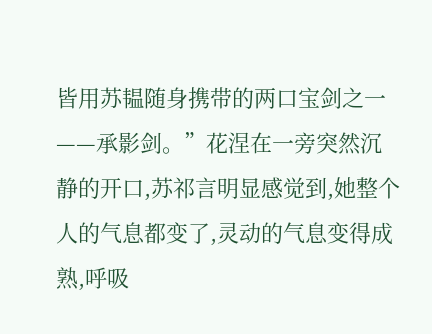皆用苏韫随身携带的两口宝剑之一——承影剑。”花涅在一旁突然沉静的开口,苏祁言明显感觉到,她整个人的气息都变了,灵动的气息变得成熟,呼吸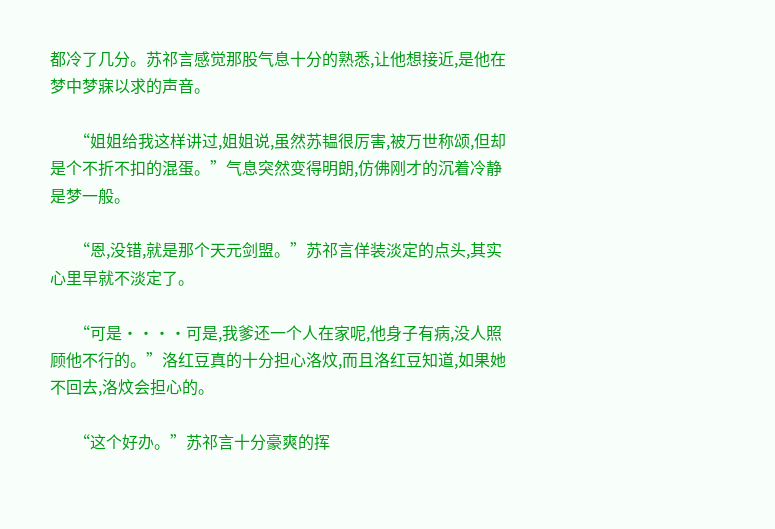都冷了几分。苏祁言感觉那股气息十分的熟悉,让他想接近,是他在梦中梦寐以求的声音。

      “姐姐给我这样讲过,姐姐说,虽然苏韫很厉害,被万世称颂,但却是个不折不扣的混蛋。”气息突然变得明朗,仿佛刚才的沉着冷静是梦一般。

      “恩,没错,就是那个天元剑盟。”苏祁言佯装淡定的点头,其实心里早就不淡定了。

      “可是····可是,我爹还一个人在家呢,他身子有病,没人照顾他不行的。”洛红豆真的十分担心洛炆,而且洛红豆知道,如果她不回去,洛炆会担心的。

      “这个好办。”苏祁言十分豪爽的挥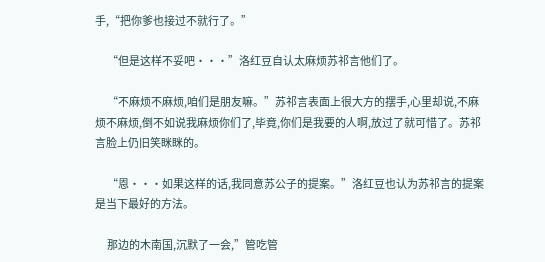手,“把你爹也接过不就行了。”

      “但是这样不妥吧···”洛红豆自认太麻烦苏祁言他们了。

      “不麻烦不麻烦,咱们是朋友嘛。”苏祁言表面上很大方的摆手,心里却说,不麻烦不麻烦,倒不如说我麻烦你们了,毕竟,你们是我要的人啊,放过了就可惜了。苏祁言脸上仍旧笑眯眯的。

      “恩···如果这样的话,我同意苏公子的提案。”洛红豆也认为苏祁言的提案是当下最好的方法。

      那边的木南国,沉默了一会,”管吃管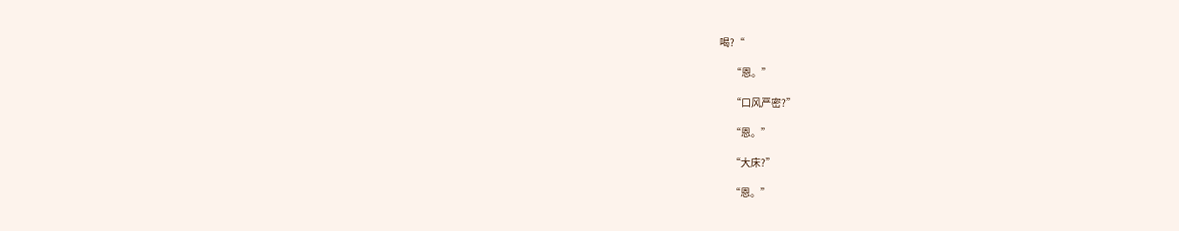喝?“

      “恩。”

      “口风严密?”

      “恩。”

      “大床?”

      “恩。”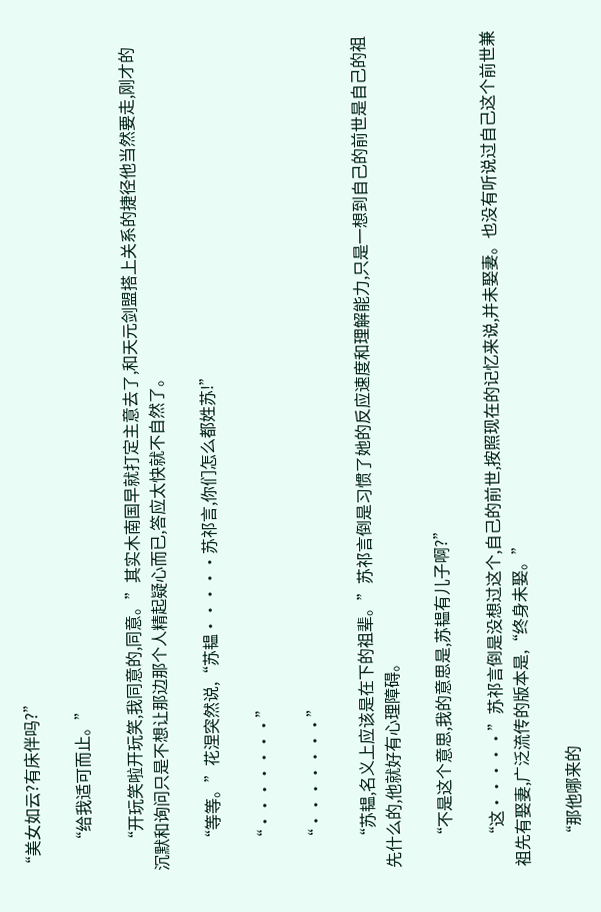“美女如云?有床伴吗?”

      “给我适可而止。”

      “开玩笑啦开玩笑,我同意的,同意。”其实木南国早就打定主意去了,和天元剑盟搭上关系的捷径他当然要走,刚才的沉默和询问只是不想让那边那个人精起疑心而已,答应太快就不自然了。

      “等等。”花涅突然说,“苏韫·····苏祁言,你们怎么都姓苏!”

      “·······”

      “·······”

      “苏韫,名义上应该是在下的祖辈。”苏祁言倒是习惯了她的反应速度和理解能力,只是一想到自己的前世是自己的祖先什么的,他就好有心理障碍。

      “不是这个意思,我的意思是,苏韫有儿子啊?”

      “这·····”苏祁言倒是没想过这个,自己的前世,按照现在的记忆来说,并未娶妻。也没有听说过自己这个前世兼祖先有娶妻,广泛流传的版本是,“终身未娶。”

      “那他哪来的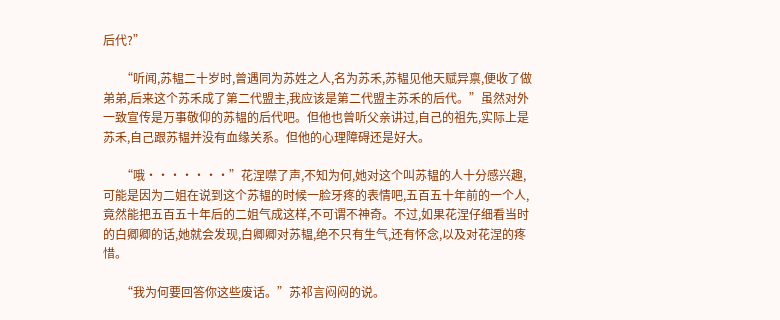后代?”

      “听闻,苏韫二十岁时,曾遇同为苏姓之人,名为苏禾,苏韫见他天赋异禀,便收了做弟弟,后来这个苏禾成了第二代盟主,我应该是第二代盟主苏禾的后代。”虽然对外一致宣传是万事敬仰的苏韫的后代吧。但他也曾听父亲讲过,自己的祖先,实际上是苏禾,自己跟苏韫并没有血缘关系。但他的心理障碍还是好大。

      “哦·······”花涅噤了声,不知为何,她对这个叫苏韫的人十分感兴趣,可能是因为二姐在说到这个苏韫的时候一脸牙疼的表情吧,五百五十年前的一个人,竟然能把五百五十年后的二姐气成这样,不可谓不神奇。不过,如果花涅仔细看当时的白卿卿的话,她就会发现,白卿卿对苏韫,绝不只有生气,还有怀念,以及对花涅的疼惜。

      “我为何要回答你这些废话。”苏祁言闷闷的说。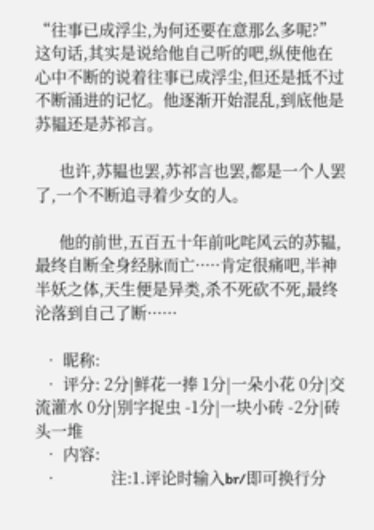“往事已成浮尘,为何还要在意那么多呢?”这句话,其实是说给他自己听的吧,纵使他在心中不断的说着往事已成浮尘,但还是抵不过不断涌进的记忆。他逐渐开始混乱,到底他是苏韫还是苏祁言。

      也许,苏韫也罢,苏祁言也罢,都是一个人罢了,一个不断追寻着少女的人。

      他的前世,五百五十年前叱咤风云的苏韫,最终自断全身经脉而亡·····肯定很痛吧,半神半妖之体,天生便是异类,杀不死砍不死,最终沦落到自己了断······

  • 昵称:
  • 评分: 2分|鲜花一捧 1分|一朵小花 0分|交流灌水 0分|别字捉虫 -1分|一块小砖 -2分|砖头一堆
  • 内容:
  •             注:1.评论时输入br/即可换行分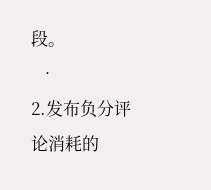段。
  •                 2.发布负分评论消耗的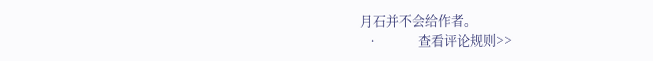月石并不会给作者。
  •             查看评论规则>>